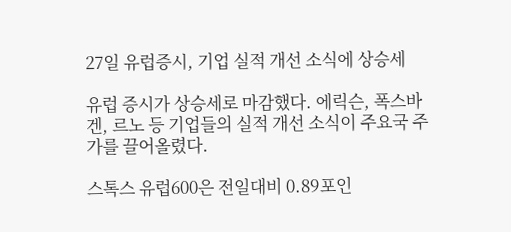27일 유럽증시, 기업 실적 개선 소식에 상승세

유럽 증시가 상승세로 마감했다. 에릭슨, 폭스바겐, 르노 등 기업들의 실적 개선 소식이 주요국 주가를 끌어올렸다.

스톡스 유럽600은 전일대비 0.89포인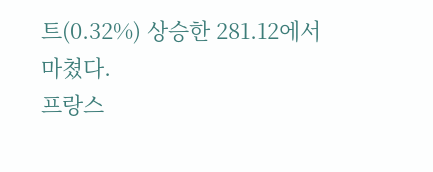트(0.32%) 상승한 281.12에서 마쳤다.
프랑스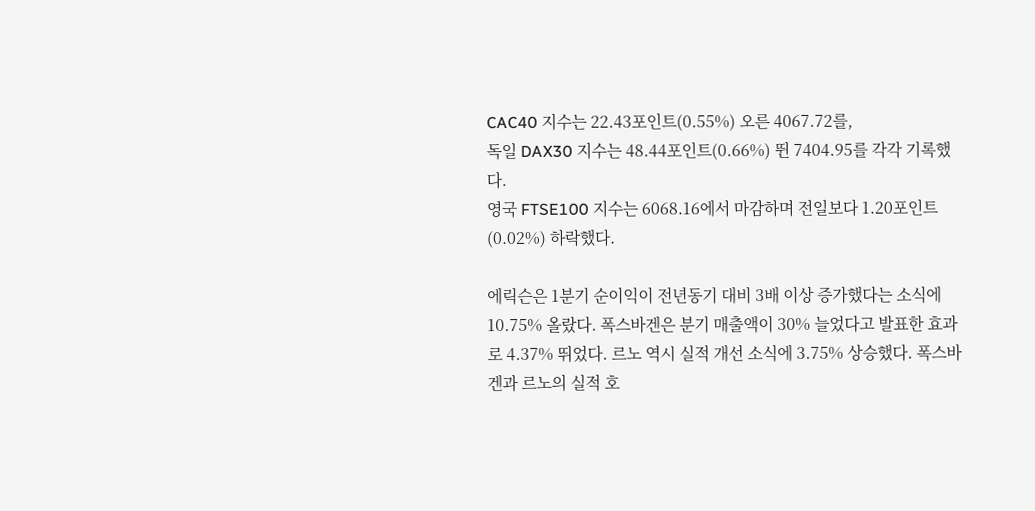CAC40 지수는 22.43포인트(0.55%) 오른 4067.72를,
독일 DAX30 지수는 48.44포인트(0.66%) 뛴 7404.95를 각각 기록했다.
영국 FTSE100 지수는 6068.16에서 마감하며 전일보다 1.20포인트(0.02%) 하락했다.

에릭슨은 1분기 순이익이 전년동기 대비 3배 이상 증가했다는 소식에 10.75% 올랐다. 폭스바겐은 분기 매출액이 30% 늘었다고 발표한 효과로 4.37% 뛰었다. 르노 역시 실적 개선 소식에 3.75% 상승했다. 폭스바겐과 르노의 실적 호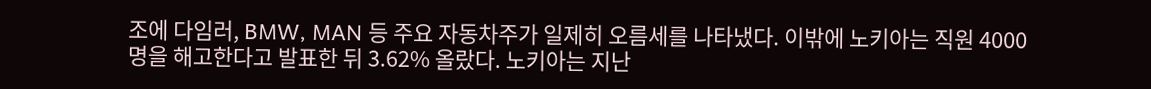조에 다임러, BMW, MAN 등 주요 자동차주가 일제히 오름세를 나타냈다. 이밖에 노키아는 직원 4000명을 해고한다고 발표한 뒤 3.62% 올랐다. 노키아는 지난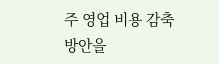주 영업 비용 감축 방안을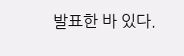발표한 바 있다.